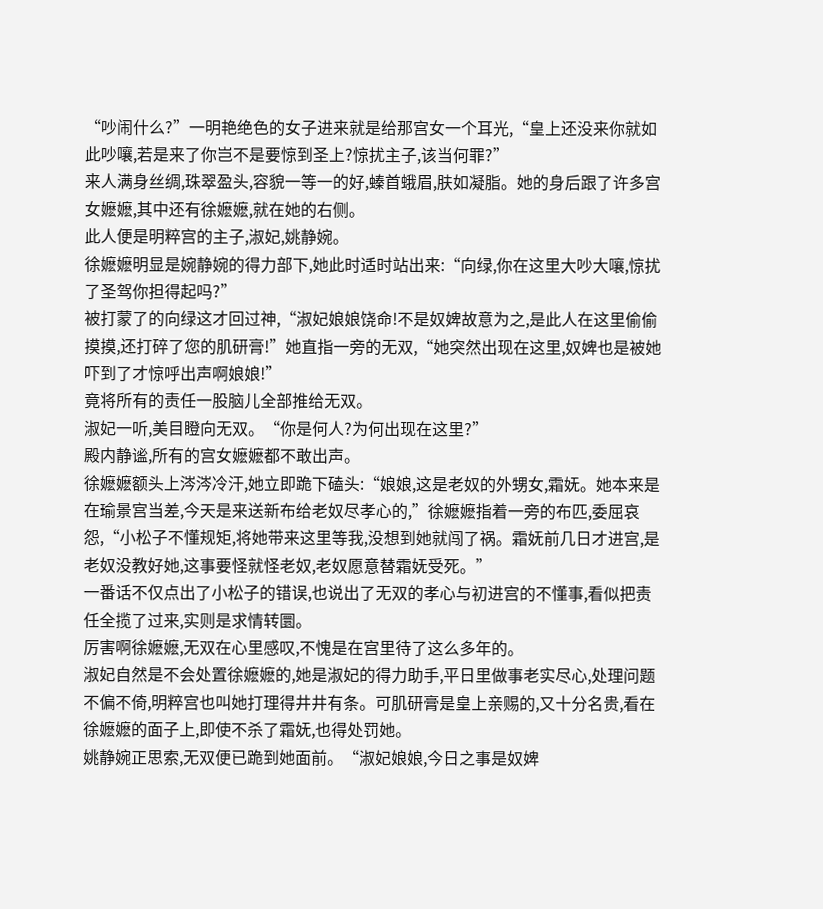“吵闹什么?”一明艳绝色的女子进来就是给那宫女一个耳光,“皇上还没来你就如此吵嚷,若是来了你岂不是要惊到圣上?惊扰主子,该当何罪?”
来人满身丝绸,珠翠盈头,容貌一等一的好,螓首蛾眉,肤如凝脂。她的身后跟了许多宫女嬷嬷,其中还有徐嬷嬷,就在她的右侧。
此人便是明粹宫的主子,淑妃,姚静婉。
徐嬷嬷明显是婉静婉的得力部下,她此时适时站出来:“向绿,你在这里大吵大嚷,惊扰了圣驾你担得起吗?”
被打蒙了的向绿这才回过神,“淑妃娘娘饶命!不是奴婢故意为之,是此人在这里偷偷摸摸,还打碎了您的肌研膏!”她直指一旁的无双,“她突然出现在这里,奴婢也是被她吓到了才惊呼出声啊娘娘!”
竟将所有的责任一股脑儿全部推给无双。
淑妃一听,美目瞪向无双。“你是何人?为何出现在这里?”
殿内静谧,所有的宫女嬷嬷都不敢出声。
徐嬷嬷额头上涔涔冷汗,她立即跪下磕头:“娘娘,这是老奴的外甥女,霜妩。她本来是在瑜景宫当差,今天是来送新布给老奴尽孝心的,”徐嬷嬷指着一旁的布匹,委屈哀怨,“小松子不懂规矩,将她带来这里等我,没想到她就闯了祸。霜妩前几日才进宫,是老奴没教好她,这事要怪就怪老奴,老奴愿意替霜妩受死。”
一番话不仅点出了小松子的错误,也说出了无双的孝心与初进宫的不懂事,看似把责任全揽了过来,实则是求情转圜。
厉害啊徐嬷嬷,无双在心里感叹,不愧是在宫里待了这么多年的。
淑妃自然是不会处置徐嬷嬷的,她是淑妃的得力助手,平日里做事老实尽心,处理问题不偏不倚,明粹宫也叫她打理得井井有条。可肌研膏是皇上亲赐的,又十分名贵,看在徐嬷嬷的面子上,即使不杀了霜妩,也得处罚她。
姚静婉正思索,无双便已跪到她面前。“淑妃娘娘,今日之事是奴婢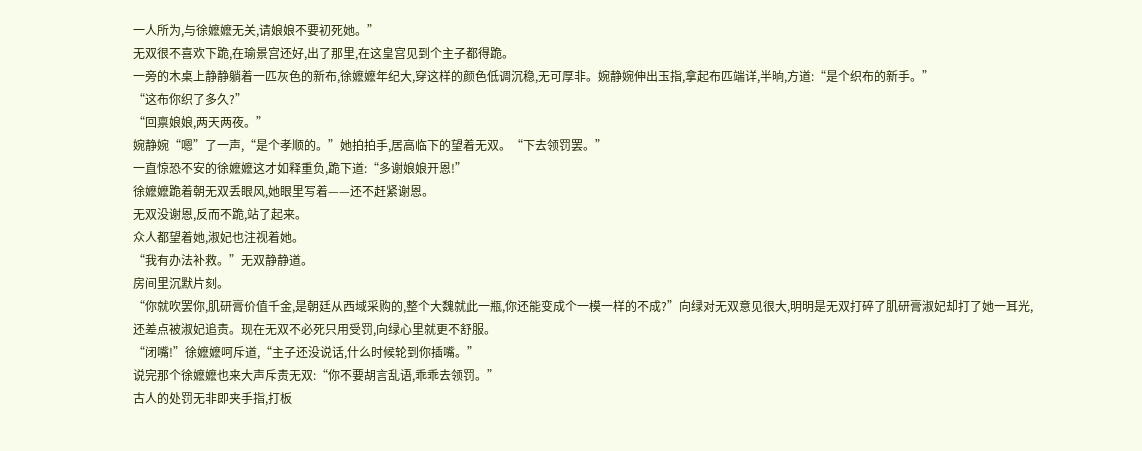一人所为,与徐嬷嬷无关,请娘娘不要初死她。”
无双很不喜欢下跪,在瑜景宫还好,出了那里,在这皇宫见到个主子都得跪。
一旁的木桌上静静躺着一匹灰色的新布,徐嬷嬷年纪大,穿这样的颜色低调沉稳,无可厚非。婉静婉伸出玉指,拿起布匹端详,半晌,方道:“是个织布的新手。”
“这布你织了多久?”
“回禀娘娘,两天两夜。”
婉静婉“嗯”了一声,“是个孝顺的。”她拍拍手,居高临下的望着无双。“下去领罚罢。”
一直惊恐不安的徐嬷嬷这才如释重负,跪下道:“多谢娘娘开恩!”
徐嬷嬷跪着朝无双丢眼风,她眼里写着——还不赶紧谢恩。
无双没谢恩,反而不跪,站了起来。
众人都望着她,淑妃也注视着她。
“我有办法补救。”无双静静道。
房间里沉默片刻。
“你就吹罢你,肌研膏价值千金,是朝廷从西域采购的,整个大魏就此一瓶,你还能变成个一模一样的不成?”向绿对无双意见很大,明明是无双打碎了肌研膏淑妃却打了她一耳光,还差点被淑妃追责。现在无双不必死只用受罚,向绿心里就更不舒服。
“闭嘴!”徐嬷嬷呵斥道,“主子还没说话,什么时候轮到你插嘴。”
说完那个徐嬷嬷也来大声斥责无双:“你不要胡言乱语,乖乖去领罚。”
古人的处罚无非即夹手指,打板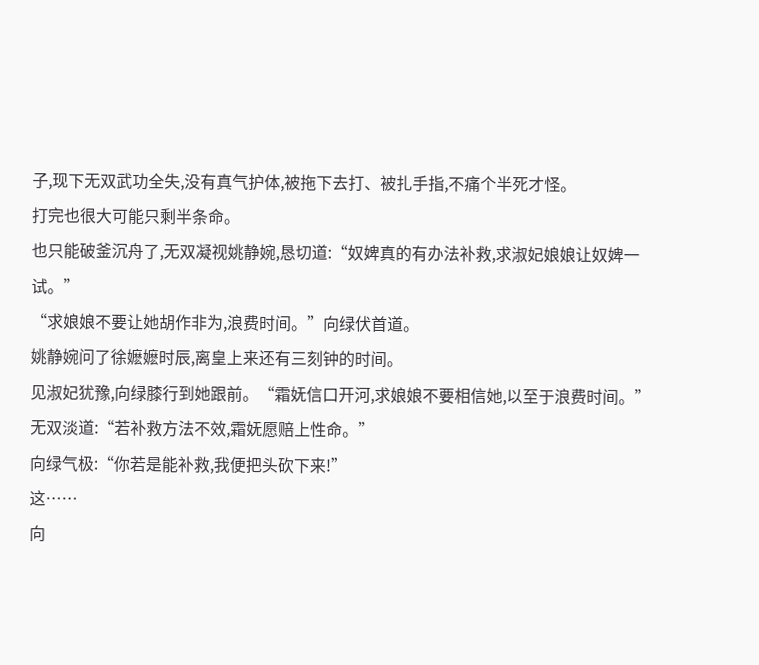子,现下无双武功全失,没有真气护体,被拖下去打、被扎手指,不痛个半死才怪。
打完也很大可能只剩半条命。
也只能破釜沉舟了,无双凝视姚静婉,恳切道:“奴婢真的有办法补救,求淑妃娘娘让奴婢一试。”
“求娘娘不要让她胡作非为,浪费时间。”向绿伏首道。
姚静婉问了徐嬷嬷时辰,离皇上来还有三刻钟的时间。
见淑妃犹豫,向绿膝行到她跟前。“霜妩信口开河,求娘娘不要相信她,以至于浪费时间。”
无双淡道:“若补救方法不效,霜妩愿赔上性命。”
向绿气极:“你若是能补救,我便把头砍下来!”
这……
向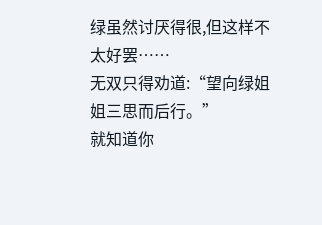绿虽然讨厌得很,但这样不太好罢……
无双只得劝道:“望向绿姐姐三思而后行。”
就知道你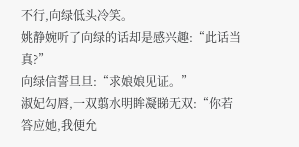不行,向绿低头冷笑。
姚静婉听了向绿的话却是感兴趣:“此话当真?”
向绿信誓旦旦:“求娘娘见证。”
淑妃勾唇,一双翦水明眸凝睇无双:“你若答应她,我便允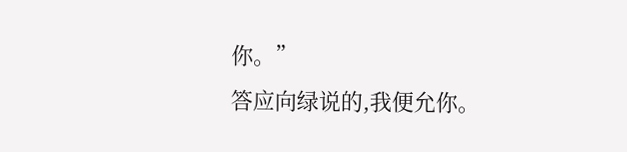你。”
答应向绿说的,我便允你。